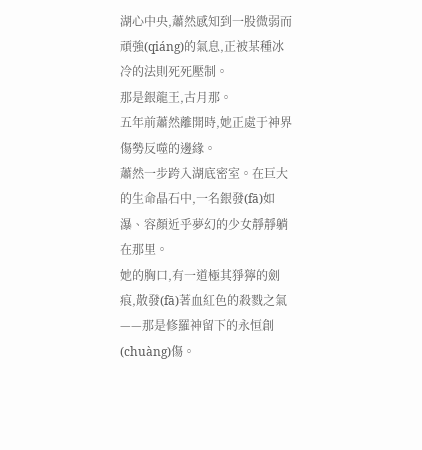湖心中央,蕭然感知到一股微弱而頑強(qiáng)的氣息,正被某種冰冷的法則死死壓制。
那是銀龍王,古月那。
五年前蕭然離開時,她正處于神界傷勢反噬的邊緣。
蕭然一步跨入湖底密室。在巨大的生命晶石中,一名銀發(fā)如瀑、容顏近乎夢幻的少女靜靜躺在那里。
她的胸口,有一道極其猙獰的劍痕,散發(fā)著血紅色的殺戮之氣——那是修羅神留下的永恒創(chuàng)傷。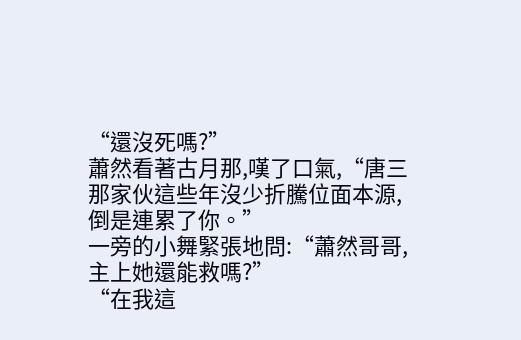“還沒死嗎?”
蕭然看著古月那,嘆了口氣,“唐三那家伙這些年沒少折騰位面本源,倒是連累了你。”
一旁的小舞緊張地問:“蕭然哥哥,主上她還能救嗎?”
“在我這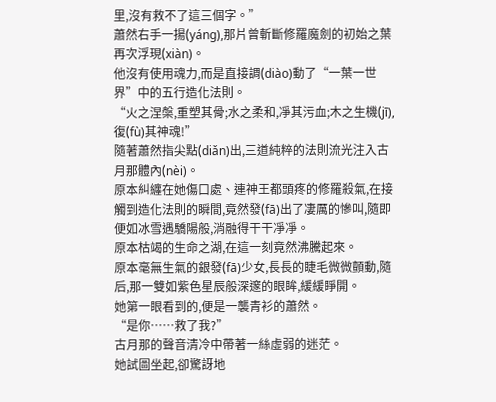里,沒有救不了這三個字。”
蕭然右手一揚(yáng),那片曾斬斷修羅魔劍的初始之葉再次浮現(xiàn)。
他沒有使用魂力,而是直接調(diào)動了“一葉一世界”中的五行造化法則。
“火之涅槃,重塑其骨;水之柔和,凈其污血;木之生機(jī),復(fù)其神魂!”
隨著蕭然指尖點(diǎn)出,三道純粹的法則流光注入古月那體內(nèi)。
原本糾纏在她傷口處、連神王都頭疼的修羅殺氣,在接觸到造化法則的瞬間,竟然發(fā)出了凄厲的慘叫,隨即便如冰雪遇驕陽般,消融得干干凈凈。
原本枯竭的生命之湖,在這一刻竟然沸騰起來。
原本毫無生氣的銀發(fā)少女,長長的睫毛微微顫動,隨后,那一雙如紫色星辰般深邃的眼眸,緩緩睜開。
她第一眼看到的,便是一襲青衫的蕭然。
“是你……救了我?”
古月那的聲音清冷中帶著一絲虛弱的迷茫。
她試圖坐起,卻驚訝地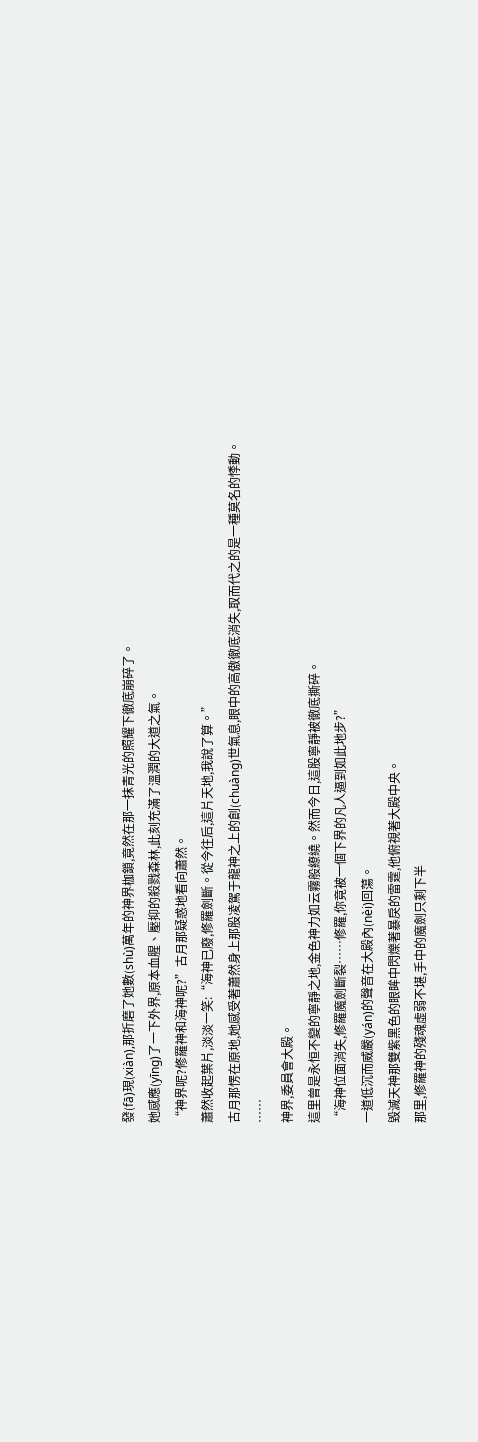發(fā)現(xiàn),那折磨了她數(shù)萬年的神界枷鎖,竟然在那一抹青光的照耀下徹底崩碎了。
她感應(yīng)了一下外界,原本血腥、壓抑的殺戮森林,此刻充滿了溫潤的大道之氣。
“神界呢?修羅神和海神呢?”古月那疑惑地看向蕭然。
蕭然收起葉片,淡淡一笑:“海神已廢,修羅劍斷。從今往后,這片天地,我說了算。”
古月那愣在原地,她感受著蕭然身上那股凌駕于龍神之上的創(chuàng)世氣息,眼中的高傲徹底消失,取而代之的是一種莫名的悸動。
……
神界,委員會大殿。
這里曾是永恒不變的寧靜之地,金色神力如云霧般繚繞。然而今日,這股寧靜被徹底撕碎。
“海神位面消失,修羅魔劍斷裂……修羅,你竟被一個下界的凡人逼到如此地步?”
一道低沉而威嚴(yán)的聲音在大殿內(nèi)回蕩。
毀滅天神那雙紫黑色的眼眸中閃爍著暴戾的雷霆,他俯視著大殿中央。
那里,修羅神的殘魂虛弱不堪,手中的魔劍只剩下半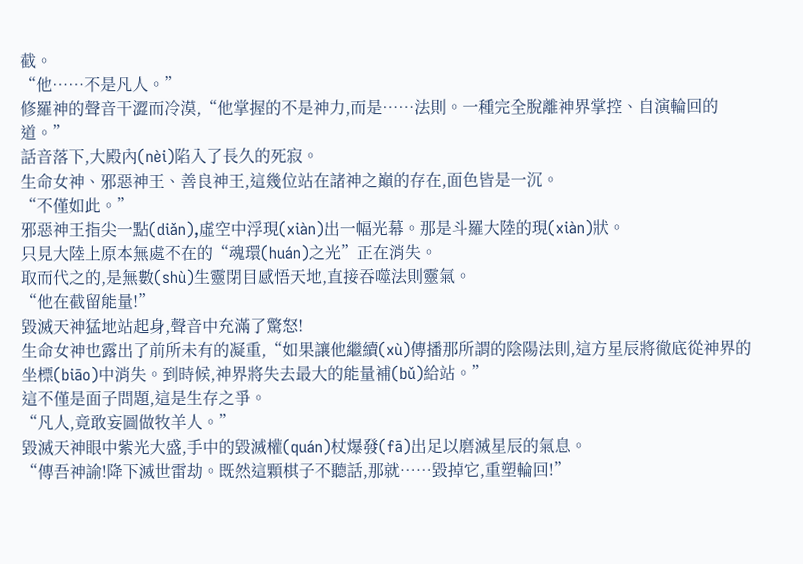截。
“他……不是凡人。”
修羅神的聲音干澀而冷漠,“他掌握的不是神力,而是……法則。一種完全脫離神界掌控、自演輪回的道。”
話音落下,大殿內(nèi)陷入了長久的死寂。
生命女神、邪惡神王、善良神王,這幾位站在諸神之巔的存在,面色皆是一沉。
“不僅如此。”
邪惡神王指尖一點(diǎn),虛空中浮現(xiàn)出一幅光幕。那是斗羅大陸的現(xiàn)狀。
只見大陸上原本無處不在的“魂環(huán)之光”正在消失。
取而代之的,是無數(shù)生靈閉目感悟天地,直接吞噬法則靈氣。
“他在截留能量!”
毀滅天神猛地站起身,聲音中充滿了驚怒!
生命女神也露出了前所未有的凝重,“如果讓他繼續(xù)傳播那所謂的陰陽法則,這方星辰將徹底從神界的坐標(biāo)中消失。到時候,神界將失去最大的能量補(bǔ)給站。”
這不僅是面子問題,這是生存之爭。
“凡人,竟敢妄圖做牧羊人。”
毀滅天神眼中紫光大盛,手中的毀滅權(quán)杖爆發(fā)出足以磨滅星辰的氣息。
“傳吾神諭!降下滅世雷劫。既然這顆棋子不聽話,那就……毀掉它,重塑輪回!”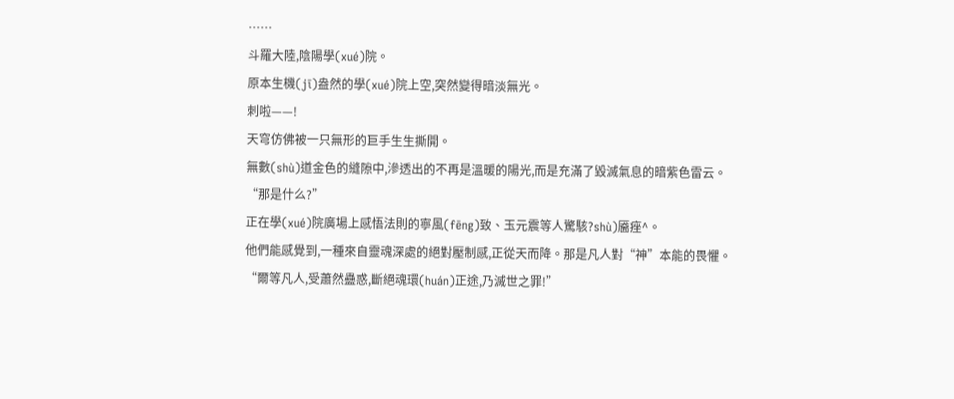……
斗羅大陸,陰陽學(xué)院。
原本生機(jī)盎然的學(xué)院上空,突然變得暗淡無光。
刺啦——!
天穹仿佛被一只無形的巨手生生撕開。
無數(shù)道金色的縫隙中,滲透出的不再是溫暖的陽光,而是充滿了毀滅氣息的暗紫色雷云。
“那是什么?”
正在學(xué)院廣場上感悟法則的寧風(fēng)致、玉元震等人驚駭?shù)靥痤^。
他們能感覺到,一種來自靈魂深處的絕對壓制感,正從天而降。那是凡人對“神”本能的畏懼。
“爾等凡人,受蕭然蠱惑,斷絕魂環(huán)正途,乃滅世之罪!”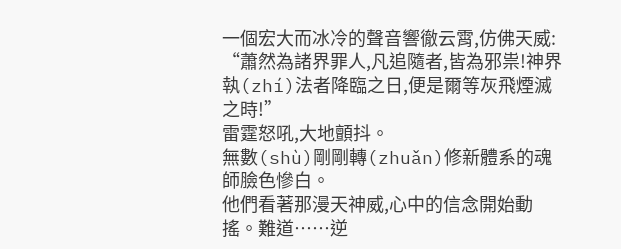一個宏大而冰冷的聲音響徹云霄,仿佛天威:
“蕭然為諸界罪人,凡追隨者,皆為邪祟!神界執(zhí)法者降臨之日,便是爾等灰飛煙滅之時!”
雷霆怒吼,大地顫抖。
無數(shù)剛剛轉(zhuǎn)修新體系的魂師臉色慘白。
他們看著那漫天神威,心中的信念開始動搖。難道……逆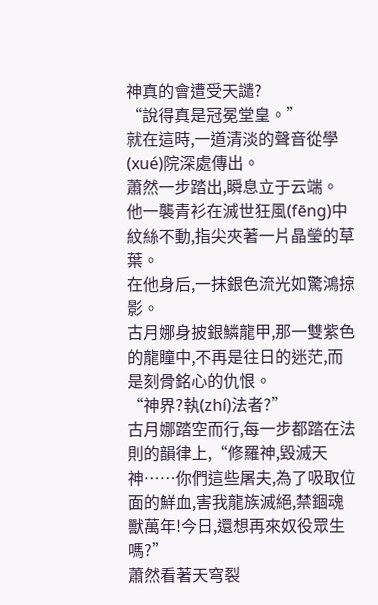神真的會遭受天譴?
“說得真是冠冕堂皇。”
就在這時,一道清淡的聲音從學(xué)院深處傳出。
蕭然一步踏出,瞬息立于云端。
他一襲青衫在滅世狂風(fēng)中紋絲不動,指尖夾著一片晶瑩的草葉。
在他身后,一抹銀色流光如驚鴻掠影。
古月娜身披銀鱗龍甲,那一雙紫色的龍瞳中,不再是往日的迷茫,而是刻骨銘心的仇恨。
“神界?執(zhí)法者?”
古月娜踏空而行,每一步都踏在法則的韻律上,“修羅神,毀滅天神……你們這些屠夫,為了吸取位面的鮮血,害我龍族滅絕,禁錮魂獸萬年!今日,還想再來奴役眾生嗎?”
蕭然看著天穹裂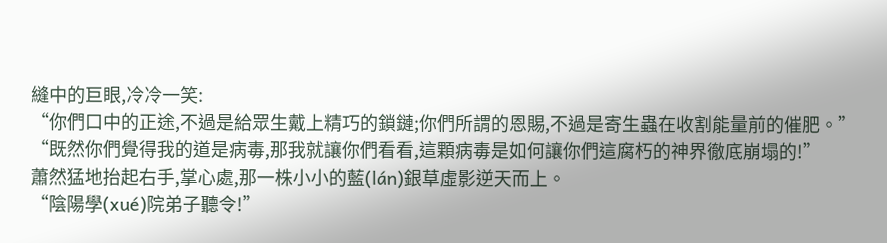縫中的巨眼,冷冷一笑:
“你們口中的正途,不過是給眾生戴上精巧的鎖鏈;你們所謂的恩賜,不過是寄生蟲在收割能量前的催肥。”
“既然你們覺得我的道是病毒,那我就讓你們看看,這顆病毒是如何讓你們這腐朽的神界徹底崩塌的!”
蕭然猛地抬起右手,掌心處,那一株小小的藍(lán)銀草虛影逆天而上。
“陰陽學(xué)院弟子聽令!”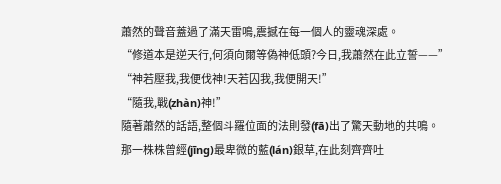蕭然的聲音蓋過了滿天雷鳴,震撼在每一個人的靈魂深處。
“修道本是逆天行,何須向爾等偽神低頭?今日,我蕭然在此立誓——”
“神若壓我,我便伐神!天若囚我,我便開天!”
“隨我,戰(zhàn)神!”
隨著蕭然的話語,整個斗羅位面的法則發(fā)出了驚天動地的共鳴。
那一株株曾經(jīng)最卑微的藍(lán)銀草,在此刻齊齊吐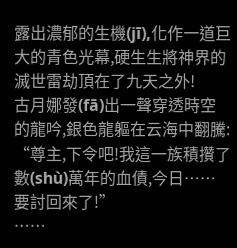露出濃郁的生機(jī),化作一道巨大的青色光幕,硬生生將神界的滅世雷劫頂在了九天之外!
古月娜發(fā)出一聲穿透時空的龍吟,銀色龍軀在云海中翻騰:
“尊主,下令吧!我這一族積攢了數(shù)萬年的血債,今日……要討回來了!”
……